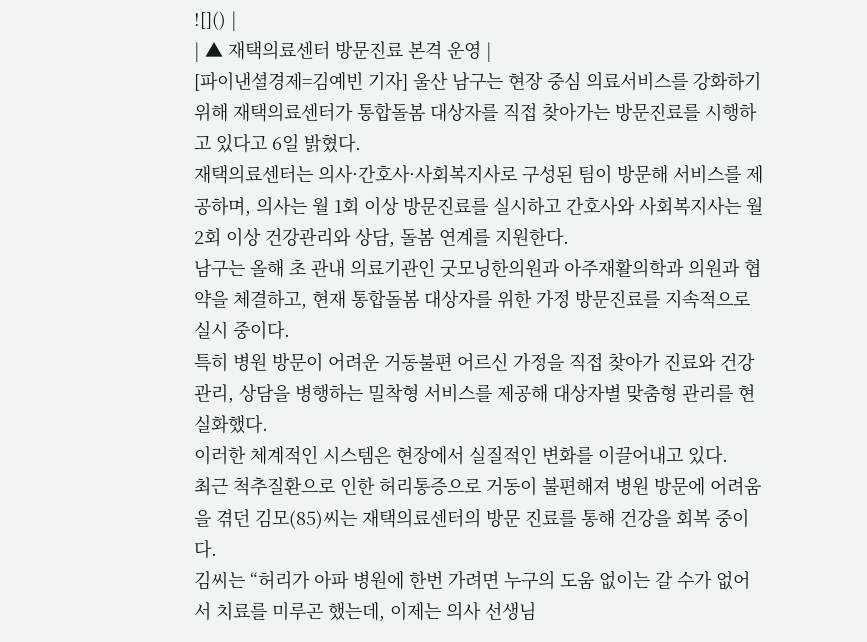![]() |
| ▲ 재택의료센터 방문진료 본격 운영 |
[파이낸셜경제=김예빈 기자] 울산 남구는 현장 중심 의료서비스를 강화하기 위해 재택의료센터가 통합돌봄 대상자를 직접 찾아가는 방문진료를 시행하고 있다고 6일 밝혔다.
재택의료센터는 의사·간호사·사회복지사로 구성된 팀이 방문해 서비스를 제공하며, 의사는 월 1회 이상 방문진료를 실시하고 간호사와 사회복지사는 월 2회 이상 건강관리와 상담, 돌봄 연계를 지원한다.
남구는 올해 초 관내 의료기관인 굿모닝한의원과 아주재활의학과 의원과 협약을 체결하고, 현재 통합돌봄 대상자를 위한 가정 방문진료를 지속적으로 실시 중이다.
특히 병원 방문이 어려운 거동불편 어르신 가정을 직접 찾아가 진료와 건강관리, 상담을 병행하는 밀착형 서비스를 제공해 대상자별 맞춤형 관리를 현실화했다.
이러한 체계적인 시스템은 현장에서 실질적인 변화를 이끌어내고 있다.
최근 척추질환으로 인한 허리통증으로 거동이 불편해져 병원 방문에 어려움을 겪던 김모(85)씨는 재택의료센터의 방문 진료를 통해 건강을 회복 중이다.
김씨는 “허리가 아파 병원에 한번 가려면 누구의 도움 없이는 갈 수가 없어서 치료를 미루곤 했는데, 이제는 의사 선생님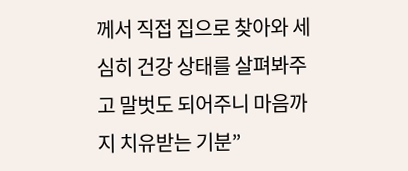께서 직접 집으로 찾아와 세심히 건강 상태를 살펴봐주고 말벗도 되어주니 마음까지 치유받는 기분”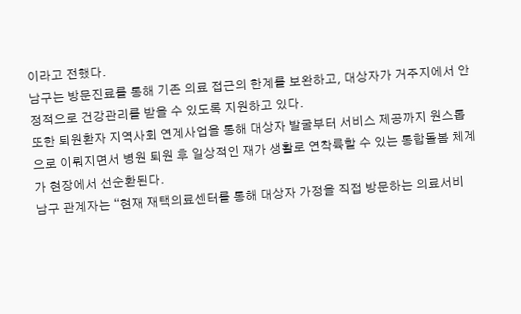이라고 전했다.
남구는 방문진료를 통해 기존 의료 접근의 한계를 보완하고, 대상자가 거주지에서 안정적으로 건강관리를 받을 수 있도록 지원하고 있다.
또한 퇴원환자 지역사회 연계사업을 통해 대상자 발굴부터 서비스 제공까지 원스톱으로 이뤄지면서 병원 퇴원 후 일상적인 재가 생활로 연착륙할 수 있는 통합돌봄 체계가 현장에서 선순환된다.
남구 관계자는 “현재 재택의료센터를 통해 대상자 가정을 직접 방문하는 의료서비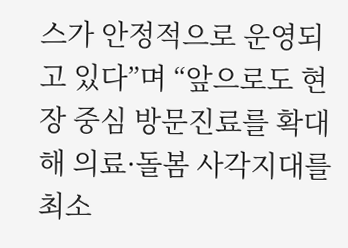스가 안정적으로 운영되고 있다”며 “앞으로도 현장 중심 방문진료를 확대해 의료·돌봄 사각지대를 최소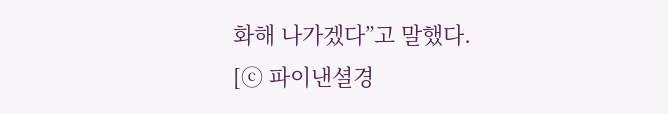화해 나가겠다”고 말했다.
[ⓒ 파이낸셜경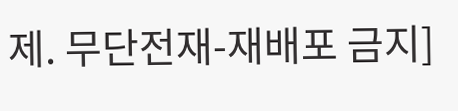제. 무단전재-재배포 금지]